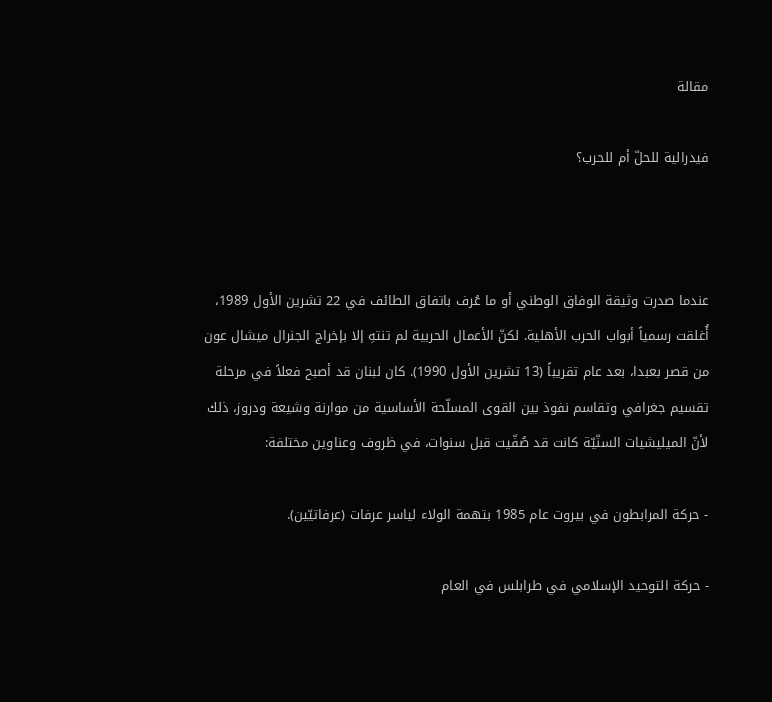مقالة

فيدرالية للحلّ أم للحرب؟



عندما صدرت وثيقة الوفاق الوطني أو ما عُرف باتفاق الطائف في 22 تشرين الأول 1989، أُغلقت رسمياً أبواب الحرب الأهلية. لكنّ الأعمال الحربية لم تنتهِ إلا بإخراج الجنرال ميشال عون من قصر بعبدا، بعد عام تقريباً (13 تشرين الأول 1990). كان لبنان قد أصبح فعلاً في مرحلة تقسيم جغرافي وتقاسم نفوذ بين القوى المسلّحة الأساسية من موارنة وشيعة ودروز، ذلك لأنّ الميليشيات السنّيّة كانت قد صُفّيت قبل سنوات، في ظروف وعناوين مختلفة:

- حركة المرابطون في بيروت عام 1985 بتهمة الولاء لياسر عرفات (عرفاتيّين).

- حركة التوحيد الإسلامي في طرابلس في العام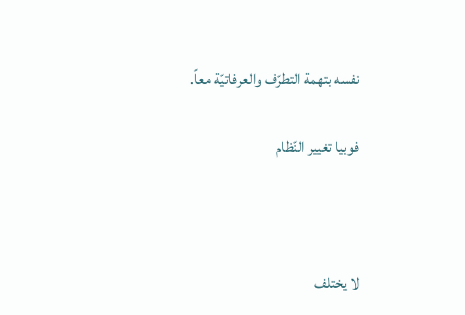نفسه بتهمة التطرّف والعرفاتيّة معاً.

فوبيا تغيير النّظام



لا يختلف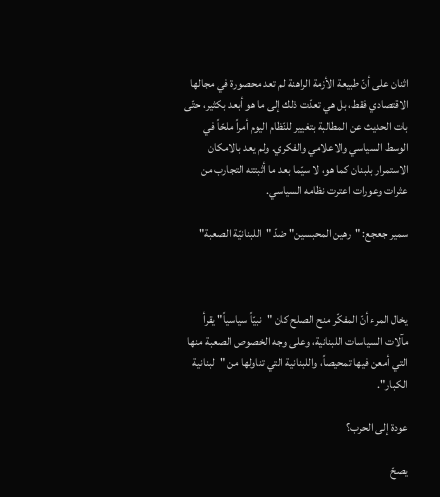اثنان على أنّ طبيعة الأزمة الراهنة لم تعد محصورة في مجالها الاقتصادي فقط، بل هي تعدّت ذلك إلى ما هو أبعد بكثير، حتّى بات الحديث عن المطالبة بتغيير للنّظام اليوم أمراً ملحّاً في الوسط السياسي والاعلامي والفكري. ولم يعد بالامكان الاستمرار بلبنان كما هو، لا سيّما بعد ما أثبتته التجارب من عثرات وعورات اعترت نظامه السياسي.

سمير جعجع: "رهين المحبسين" ضدّ "اللبنانيّة الصعبة"



يخال المرء أنّ المفكّر منح الصلح كان "نبيّاً سياسياً" يقرأ مآلات السياسات اللبنانية، وعلى وجه الخصوص الصعبة منها التي أمعن فيها تمحيصاً، واللبنانية التي تناولها من "لبنانية الكبار".

عودة إلى الحرب؟

يصحّ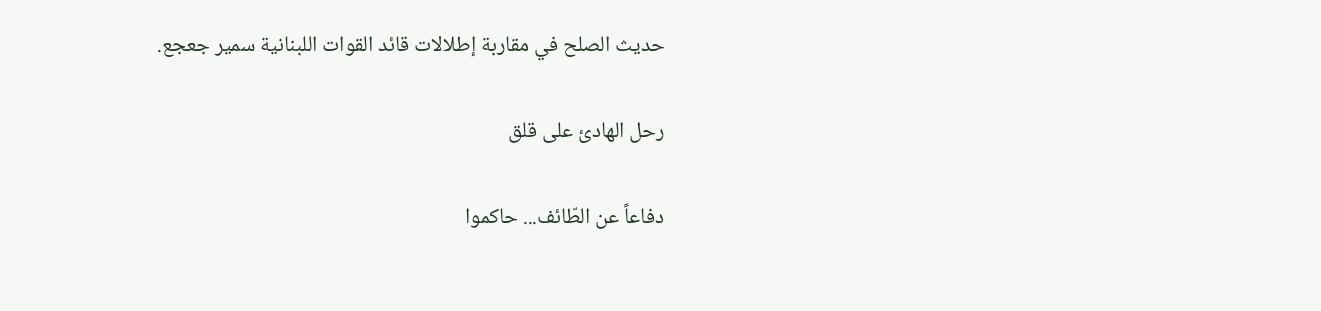حديث الصلح في مقاربة إطلالات قائد القوات اللبنانية سمير جعجع.

رحل الهادئ على قلق

دفاعاً عن الطّائف... حاكموا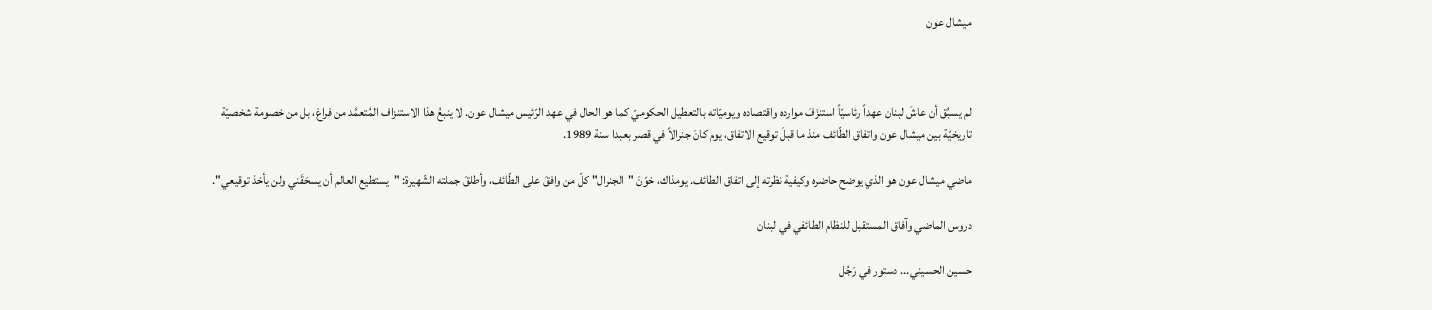ميشال عون



لم يسبُق أن عاشَ لبنان عهداً رئاسيّاً استنزَفَ موارده واقتصاده ويوميّاته بالتعطيل الحكوميّ كما هو الحال في عهد الرّئيس ميشال عون. لا ينبعُ هذا الاستنزاف المُتعمَّد من فراغ، بل من خصومة شخصيّة تاريخيّة بين ميشال عون واتفاق الطّائف منذ ما قبلَ توقيع الاتفاق، يوم كانَ جنرالاً في قصر بعبدا سنة 1989.

ماضي ميشال عون هو الذي يوضح حاضره وكيفية نظرته إلى اتفاق الطائف. يومذاك، خوّنَ "الجنرال" كلّ من وافقَ على الطّائف، وأطلقَ جملته الشّهيرة: "يستطيع العالم أن يسحَقَني ولن يأخذ توقيعي".

دروس الماضي وآفاق المستقبل للنظام الطائفي في لبنان

حسين الحسيني... دستور في رَجُل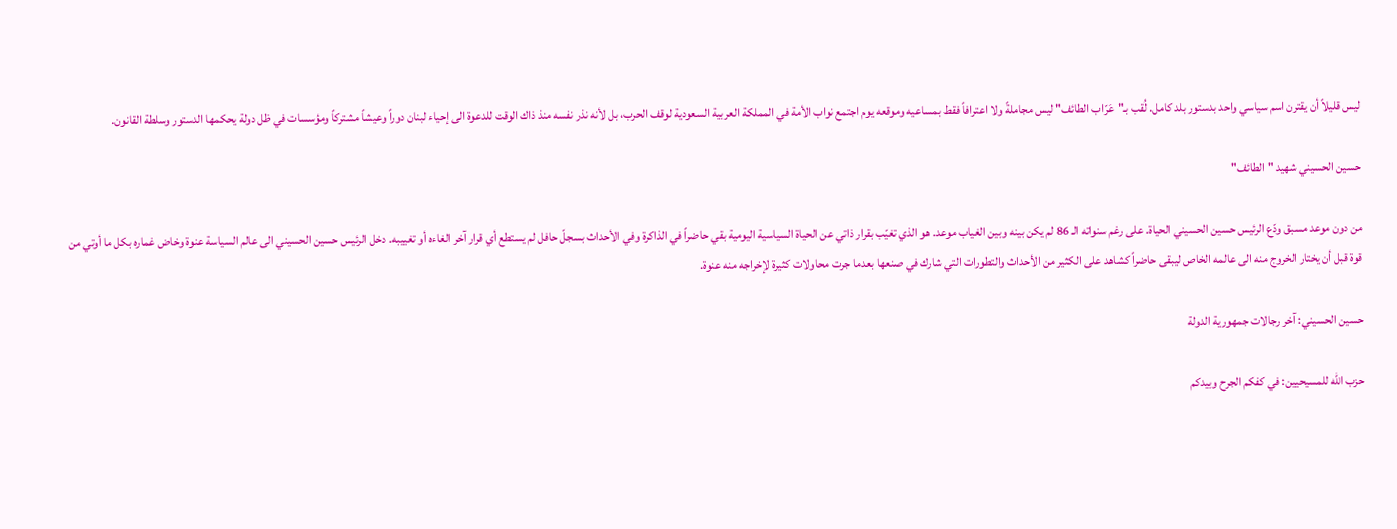ليس قليلاً أن يقترن اسم سياسي واحد بدستور بلد كامل. لُقب بـ"عَرّاب الطائف" ليس مجاملةً ولا اعترافاً فقط بمساعيه وموقعه يوم اجتمع نواب الأمة في المملكة العربية السعودية لوقف الحرب، بل لأنه نذر نفسه منذ ذاك الوقت للدعوة الى إحياء لبنان دوراً وعيشاً مشتركاً ومؤسسات في ظل دولة يحكمها الدستور وسلطة القانون.

حسين الحسيني شهيد "الطائف"

من دون موعد مسبق ودّع الرئيس حسين الحسيني الحياة. على رغم سنواته الـ 86 لم يكن بينه وبين الغياب موعد. هو الذي تغيّب بقرار ذاتي عن الحياة السياسية اليومية بقي حاضراً في الذاكرة وفي الأحداث بسجلّ حافل لم يستطع أي قرار آخر الغاءه أو تغييبه. دخل الرئيس حسين الحسيني الى عالم السياسة عنوة وخاض غماره بكل ما أوتي من قوة قبل أن يختار الخروج منه الى عالمه الخاص ليبقى حاضراً كشاهد على الكثير من الأحداث والتطورات التي شارك في صنعها بعدما جرت محاولات كثيرة لإخراجه منه عنوة.

حسين الحسيني: آخر رجالات جمهورية الدولة

حزب الله للمسيحيين: في كفكم الجرح وبيدكم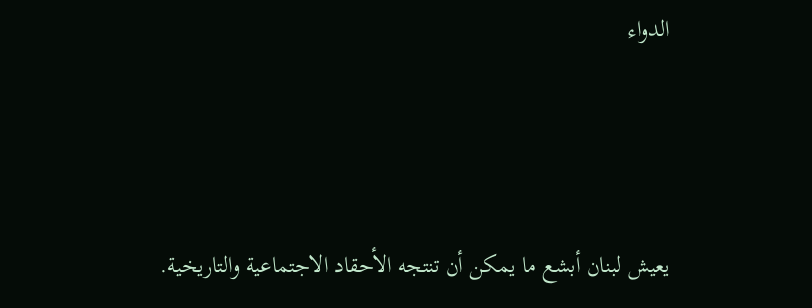الدواء



يعيش لبنان أبشع ما يمكن أن تنتجه الأحقاد الاجتماعية والتاريخية.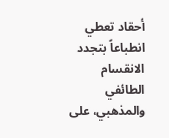أحقاد تعطي انطباعاً بتجدد الانقسام الطائفي والمذهبي، على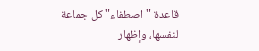قاعدة "اصطفاء" كل جماعة لنفسها، وإظهار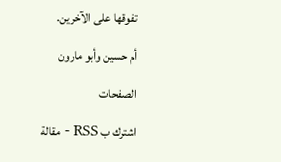تفوقها على الآخرين.

أم حسين وأبو مارون

الصفحات

اشترك ب RSS - مقالة